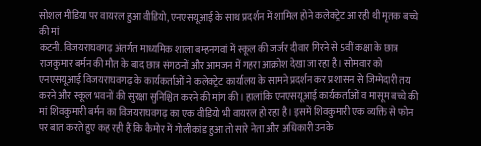सोशल मीडिया पर वायरल हुआ वीडियो, एनएसयूआई के साथ प्रदर्शन में शामिल होने कलेक्ट्रेट आ रही थी मृतक बच्चे की मां
कटनी. विजयराघवगढ़ अंतर्गत माध्यमिक शाला बम्हनगवां में स्कूल की जर्जर दीवार गिरने से 5वीं कक्षा के छात्र राजकुमार बर्मन की मौत के बाद छात्र संगठनों और आमजन में गहरा आक्रोश देखा जा रहा है। सोमवार को एनएसयूआई विजयराघवगढ़ के कार्यकर्ताओं ने कलेक्ट्रेट कार्यालय के सामने प्रदर्शन कर प्रशासन से जिम्मेदारी तय करने और स्कूल भवनों की सुरक्षा सुनिश्चित करने की मांग की। हालांकि एनएसयूआई कार्यकर्ताओं व मासूम बच्चे की मां शिवकुमारी बर्मन का विजयराघवगढ़ का एक वीडियो भी वायरल हो रहा है। इसमें शिवकुमारी एक व्यक्ति से फोन पर बात करते हुए कह रही हैं कि कैमोर में गोलीकांड हुआ तो सारे नेता और अधिकारी उनके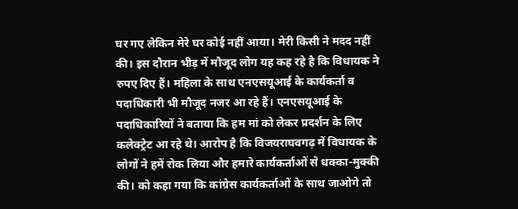घर गए लेकिन मेरे घर कोई नहीं आया। मेरी किसी ने मदद नहीं की। इस दौरान भीड़ में मौजूद लोग यह कह रहे है कि विधायक ने रुपए दिए हैं। महिला के साथ एनएसयूआई के कार्यकर्ता व पदाधिकारी भी मौजूद नजर आ रहे हैं। एनएसयूआई के पदाधिकारियों ने बताया कि हम मां को लेकर प्रदर्शन के लिए कलेक्ट्रेट आ रहे थे। आरोप है कि विजयराघवगढ़ में विधायक के लोगों ने हमें रोक लिया और हमारे कार्यकर्ताओं से धक्का-मुक्की की। को कहा गया कि कांग्रेस कार्यकर्ताओं के साथ जाओगे तो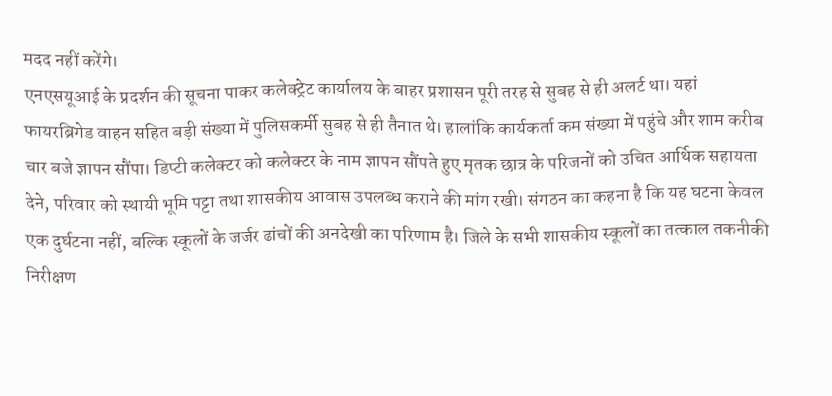मदद नहीं करेंगे।
एनएसयूआई के प्रदर्शन की सूचना पाकर कलेक्ट्रेट कार्यालय के बाहर प्रशासन पूरी तरह से सुबह से ही अलर्ट था। यहां फायरब्रिगेड वाहन सहित बड़ी संख्या में पुलिसकर्मी सुबह से ही तैनात थे। हालांकि कार्यकर्ता कम संख्या में पहुंचे और शाम करीब चार बजे ज्ञापन सौंपा। डिप्टी कलेक्टर को कलेक्टर के नाम ज्ञापन सौंपते हुए मृतक छात्र के परिजनों को उचित आर्थिक सहायता देने, परिवार को स्थायी भूमि पट्टा तथा शासकीय आवास उपलब्ध कराने की मांग रखी। संगठन का कहना है कि यह घटना केवल एक दुर्घटना नहीं, बल्कि स्कूलों के जर्जर ढांचों की अनदेखी का परिणाम है। जिले के सभी शासकीय स्कूलों का तत्काल तकनीकी निरीक्षण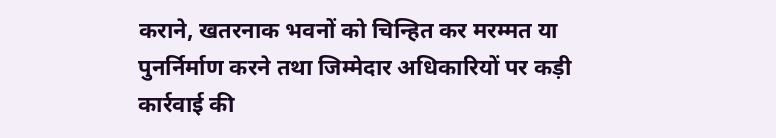कराने, खतरनाक भवनों को चिन्हित कर मरम्मत या पुनर्निर्माण करने तथा जिम्मेदार अधिकारियों पर कड़ी कार्रवाई की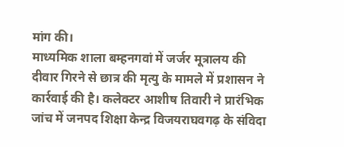मांग की।
माध्यमिक शाला बम्हनगवां में जर्जर मूत्रालय की दीवार गिरने से छात्र की मृत्यु के मामले में प्रशासन ने कार्रवाई की है। कलेक्टर आशीष तिवारी ने प्रारंभिक जांच में जनपद शिक्षा केन्द्र विजयराघवगढ़ के संविदा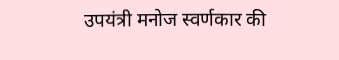उपयंत्री मनोज स्वर्णकार की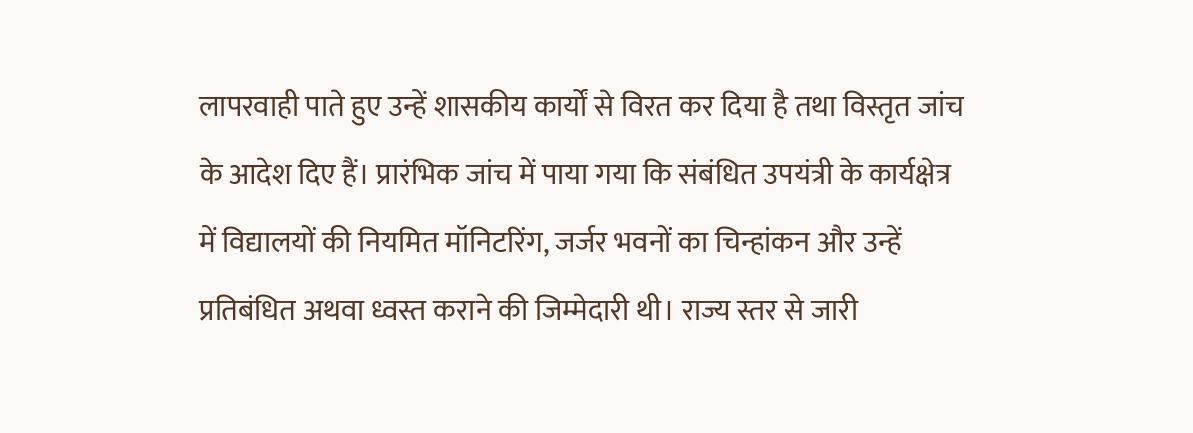लापरवाही पाते हुए उन्हें शासकीय कार्यों से विरत कर दिया है तथा विस्तृत जांच के आदेश दिए हैं। प्रारंभिक जांच में पाया गया कि संबंधित उपयंत्री के कार्यक्षेत्र में विद्यालयों की नियमित मॉनिटरिंग, जर्जर भवनों का चिन्हांकन और उन्हें प्रतिबंधित अथवा ध्वस्त कराने की जिम्मेदारी थी। राज्य स्तर से जारी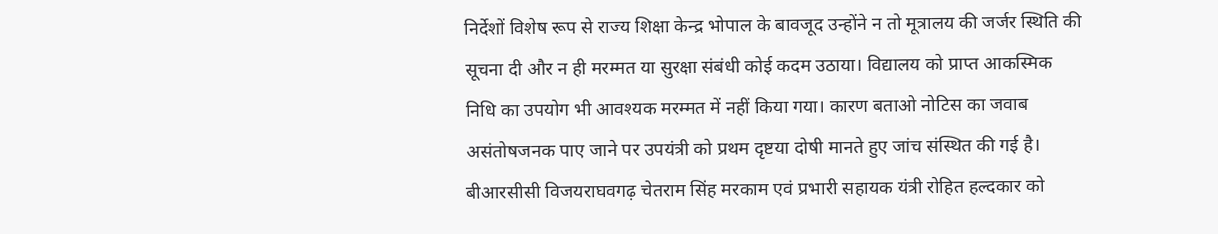निर्देशों विशेष रूप से राज्य शिक्षा केन्द्र भोपाल के बावजूद उन्होंने न तो मूत्रालय की जर्जर स्थिति की सूचना दी और न ही मरम्मत या सुरक्षा संबंधी कोई कदम उठाया। विद्यालय को प्राप्त आकस्मिक निधि का उपयोग भी आवश्यक मरम्मत में नहीं किया गया। कारण बताओ नोटिस का जवाब असंतोषजनक पाए जाने पर उपयंत्री को प्रथम दृष्टया दोषी मानते हुए जांच संस्थित की गई है। बीआरसीसी विजयराघवगढ़ चेतराम सिंह मरकाम एवं प्रभारी सहायक यंत्री रोहित हल्दकार को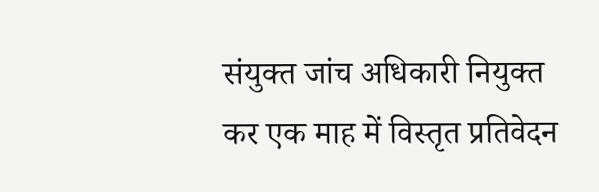संयुक्त जांच अधिकारी नियुक्त कर एक माह में विस्तृत प्रतिवेदन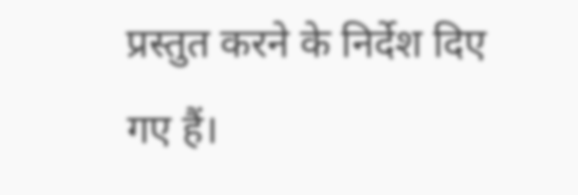प्रस्तुत करने के निर्देश दिए गए हैं।